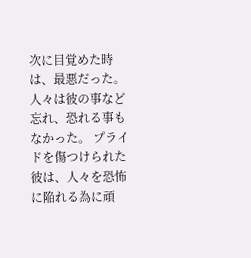次に目覚めた時は、最悪だった。 人々は彼の事など忘れ、恐れる事もなかった。 プライドを傷つけられた彼は、人々を恐怖に陥れる為に頑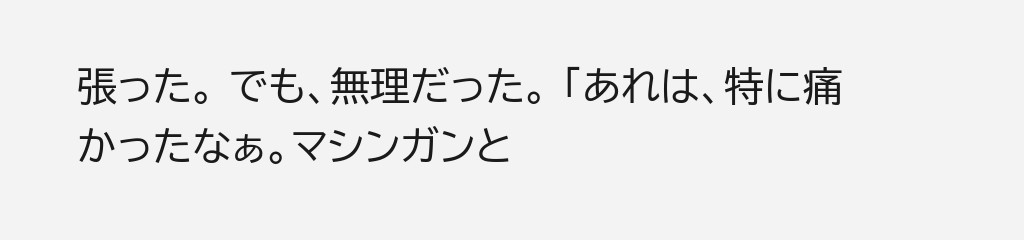張った。 でも、無理だった。 「あれは、特に痛かったなぁ。マシンガンと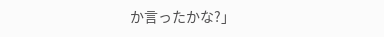か言ったかな?」